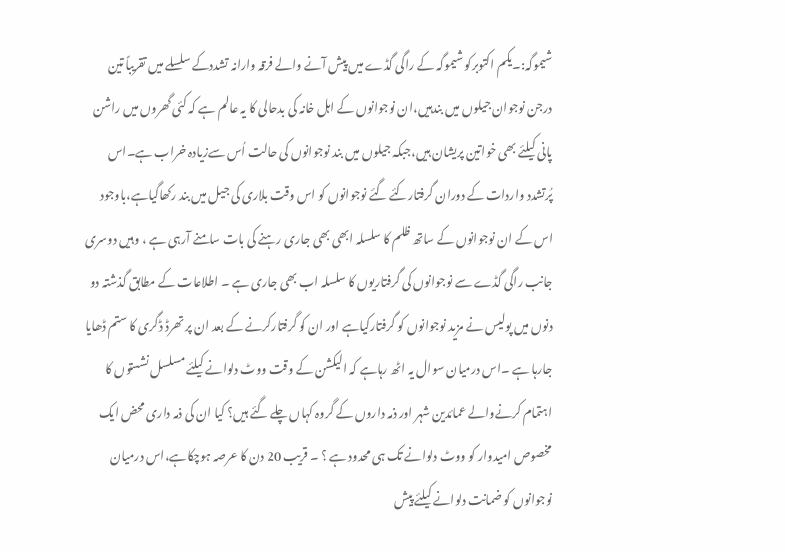شیموگہ:۔یکم اکتوبرکو شیموگہ کے راگی گڈے میں پیش آنے والے فرقہ وارانہ تشددکے سلسلے میں تقریباً تین درجن نوجوان جیلوں میں بندہیں،ان نوجوانوں کے اہل خانہ کی بدحالی کا یہ عالم ہے کہ کئی گھروں میں راشن پانی کیلئے بھی خواتین پریشان ہیں،جبکہ جیلوں میں بند نوجوانوں کی حالت اُس سےزیادہ خراب ہے۔اس پُرتشدد واردات کے دوران گرفتارکئے گئے نوجوانوں کو اس وقت بلاری کی جیل میں بند رکھاگیاہے،باوجود اس کے ان نوجوانوں کے ساتھ ظلم کا سلسلہ ابھی بھی جاری رہنے کی بات سامنے آرہی ہے ، وہیں دوسری جانب راگی گڈے سے نوجوانوں کی گرفتاریوں کا سلسلہ اب بھی جاری ہے ۔ اطلاعات کے مطابق گذشتہ دو دنوں میں پولیس نے مزید نوجوانوں کو گرفتارکیاہے اور ان کو گرفتارکرنے کے بعد ان پر تھرڈ ڈگری کا ستم ڈھایا جارہا ہے ۔اس درمیان سوال یہ اٹھ رہاہے کہ الیکشن کے وقت ووٹ دلوانے کیلئے مسلسل نشستوں کا اہتمام کرنےوالے عمائدین شہر اور ذمہ داروں کے گروہ کہاں چلے گئے ہیں؟ کیا ان کی ذمہ داری محض ایک مخصوص امیدوار کو ووٹ دلوانے تک ہی محدود ہے ؟ ۔ قریب 20 دن کا عرصہ ہوچکاہے،اس درمیان نوجوانوں کو ضمانت دلوانے کیلئے پیش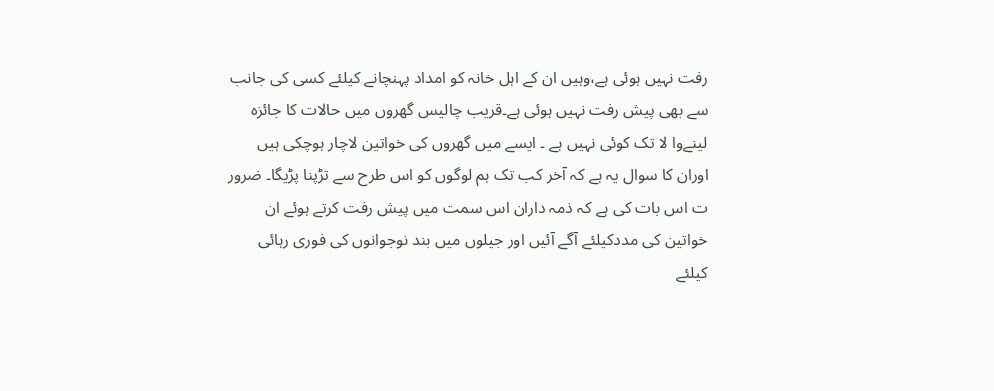رفت نہیں ہوئی ہے،وہیں ان کے اہل خانہ کو امداد پہنچانے کیلئے کسی کی جانب سے بھی پیش رفت نہیں ہوئی ہے۔قریب چالیس گھروں میں حالات کا جائزہ لینےوا لا تک کوئی نہیں ہے ۔ ایسے میں گھروں کی خواتین لاچار ہوچکی ہیں اوران کا سوال یہ ہے کہ آخر کب تک ہم لوگوں کو اس طرح سے تڑپنا پڑیگا۔ ضرور ت اس بات کی ہے کہ ذمہ داران اس سمت میں پیش رفت کرتے ہوئے ان خواتین کی مددکیلئے آگے آئیں اور جیلوں میں بند نوجوانوں کی فوری رہائی کیلئے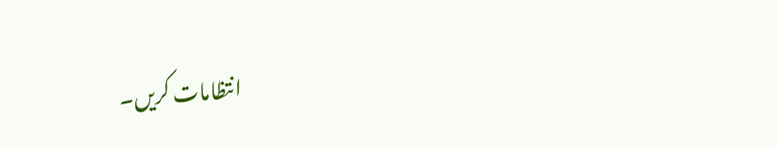انتظامات کریں۔